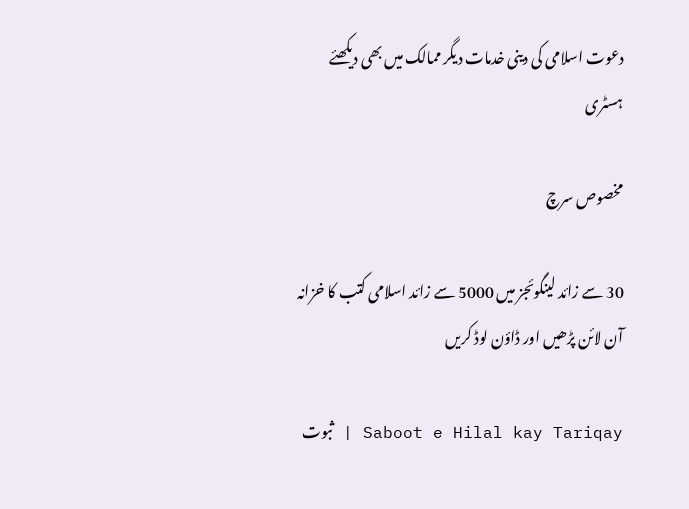دعوت اسلامی کی دینی خدمات دیگر ممالک میں بھی دیکھئے
ہسٹری

مخصوص سرچ

30 سے زائد لینگوئجز میں 5000 سے زائد اسلامی کتب کا خزانہ آن لائن پڑھیں اور ڈاؤن لوڈ کریں

Saboot e Hilal kay Tariqay | ثبوت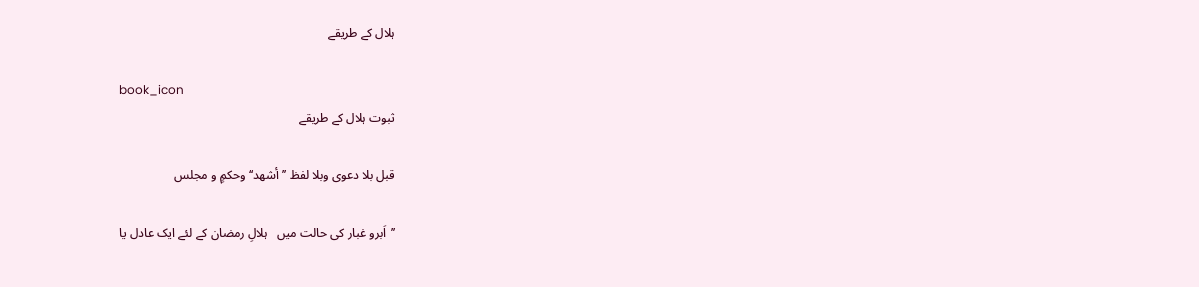ہلال کے طریقے

book_icon
ثبوت ہلال کے طریقے

قبل بلا دعوی وبلا لفظ ’’أشھد‘‘ وحکمٍ و مجلس

’’اَبرو غبار کی حالت میں   ہلالِ رمضان کے لئے ایک عادل یا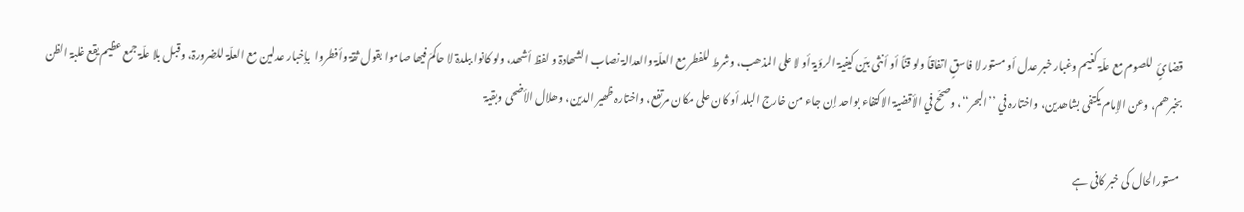قضائٍ  للصوم مع علّۃ کغیم وغبار خبر عدل أو مستور لا فاسقٍ اتفاقاً ولو قنّاً أو أنثی بیّن کیفیۃ الرؤیۃ أو لا علی المذھب، وشرط للفطر مع العلّۃ والعدالۃ نصاب الشھادۃ و لفظ أشھد، ولو کانوا ببلدۃ لا حاکمَ فیھا صاموا بقول ثقۃ وأفطروا  بإخبار عدلین مع العلّۃ للضرورۃ، وقبل بلا علّۃ جمع عظیم یقع غلبۃ الظن بخبرھم، وعن الإمام یکتفی بشاھدین، واختارہ في ’’البحر‘‘، وصحّح في الأقضیۃ الاکتفاء بواحد إن جاء من خارج البلد أو کان علی مکان مرتفع، واختارہ ظھیر الدین، وھلال الأضحی وبقیۃ

 مستورالحال کی خبر کافی ہے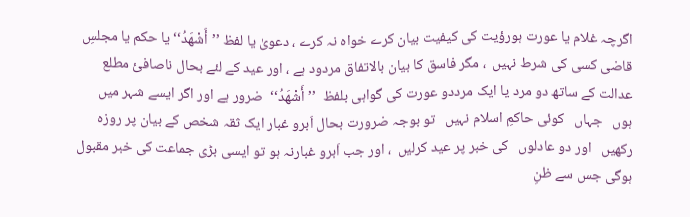اگرچہ غلام یا عورت ہورؤیت کی کیفیت بیان کرے خواہ نہ کرے ، دعویٰ یا لفظ ’’أَشْھَدُ‘‘ یا حکم یا مجلسِ قاضی کسی کی شرط نہیں  ، مگر فاسق کا بیان بالاتفاق مردود ہے ، اور عید کے لئے بحال ناصافئ مطلع عدالت کے ساتھ دو مرد یا ایک مرددو عورت کی گواہی بلفظ  ’’أَشْھَدُ‘‘  ضرور ہے اور اگر ایسے شہر میں   ہوں   جہاں   کوئی حاکمِ اسلام نہیں   تو بوجہ ضرورت بحال اَبرو غبار ایک ثقہ شخص کے بیان پر روزہ رکھیں   اور دو عادلوں   کی خبر پر عید کرلیں  ، اور جب اَبرو غبارنہ ہو تو ایسی بڑی جماعت کی خبر مقبول ہوگی جس سے ظنِ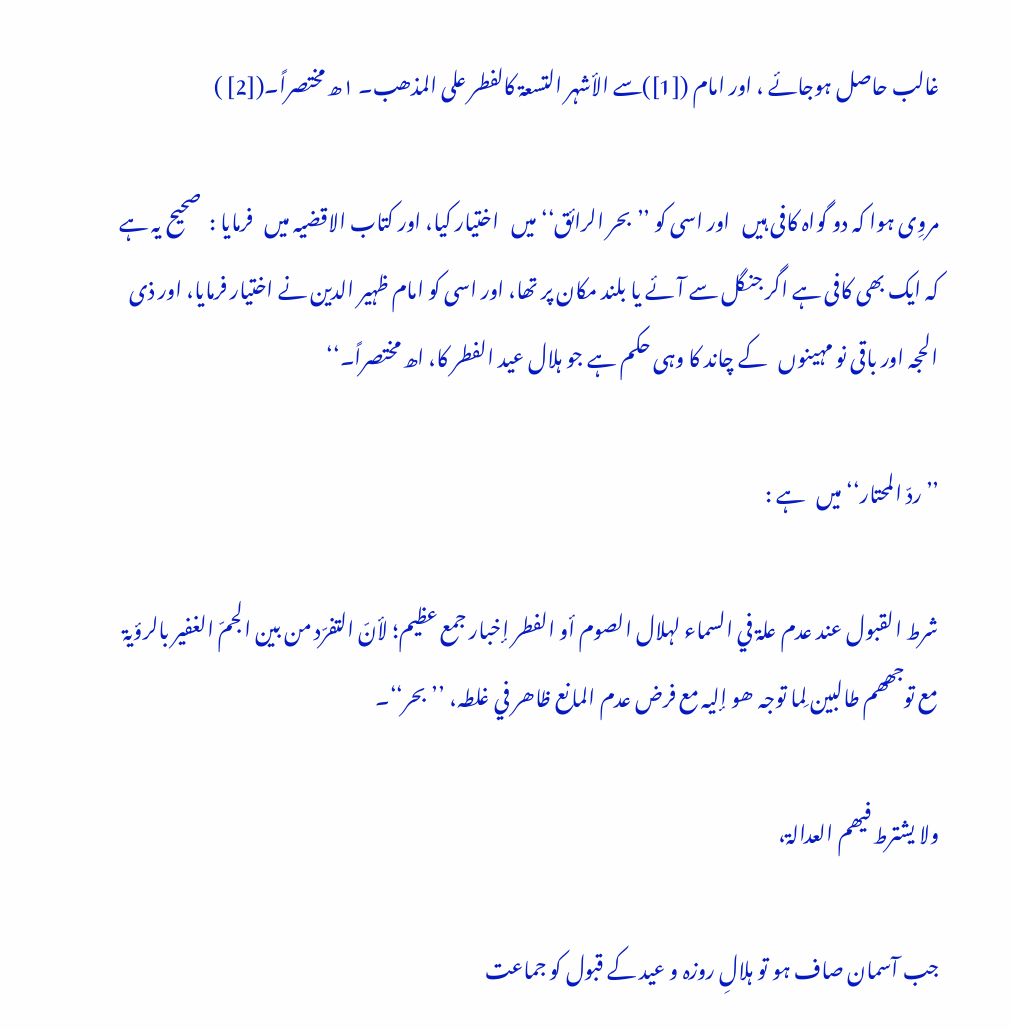غالب حاصل ہوجائے ، اور امام ([1])سے الأشہر التسعۃ کالفطر علی المذھب۔ ۱ھ مختصراً۔([2] )

مروِی ہوا کہ دو گواہ کافی ہیں   اور اسی کو ’’بحر الرائق‘‘ میں   اختیار کیا، اور کتاب الاقضیہ میں   فرمایا :  صحیح یہ ہے کہ ایک بھی کافی ہے اگر جنگل سے آئے یا بلند مکان پر تھا، اور اسی کو امام ظہیر الدین نے اختیار فرمایا، اور ذی الحجہ اور باقی نو مہینوں   کے چاند کا وہی حکم ہے جو ہلال عید الفطر کا، اھ مختصراً۔‘‘

’’ردّ المحتار‘‘ میں   ہے :

شرط القبول عند عدم علۃ في السماء لہلال الصوم أو الفطر إخبار جمع عظیم؛ لأنّ التفرّد من بین الجمّ الغفیر بالرؤیۃ مع توجھھم طالبین لِما توجہ ھو إلیہ مع فرض عدم المانع ظاھر في غلطہ، ’’بحر‘‘۔

ولا یشترط فیھم العدالۃ،

جب آسمان صاف ہو تو ہلالِ روزہ و عید کے قبول کو جماعت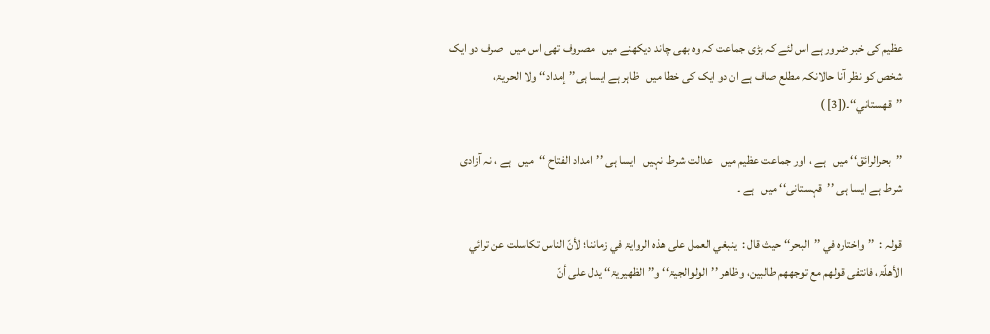عظیم کی خبر ضرور ہے اس لئے کہ بڑی جماعت کہ وہ بھی چاند دیکھنے میں   مصروف تھی اس میں   صرف دو ایک شخص کو نظر آنا حالانکہ مطلع صاف ہے ان دو ایک کی خطا میں   ظاہر ہے ایسا ہی’’إمداد‘‘ ولا الحریۃ، ’’قھستاني‘‘۔([3] )

’’بحرالرائق‘‘ میں   ہے ، اور جماعت عظیم میں   عدالت شرط نہیں   ایسا ہی ’’امداد الفتاح ‘‘میں   ہے ، نہ آزادی شرط ہے ایسا ہی ’’قہستانی‘‘ میں   ہے ۔

قولہ :  ’’واختارہ في ’’البحر‘‘ حیث قال :  ینبغي العمل علی ھذہ الروایۃ في زماننا؛ لأنّ الناس تکاسلت عن ترائي الأھلّۃ، فانتفی قولھم مع توجھھم طالبین، وظاھر ’’الولوالجیۃ‘‘ و’’الظھیریۃ‘‘ یدل علی أنّ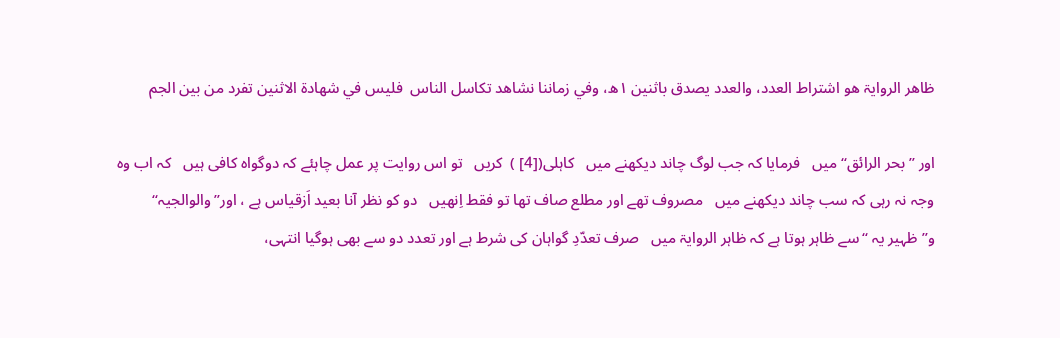ظاھر الروایۃ ھو اشتراط العدد، والعدد یصدق باثنین ۱ھ، وفي زماننا نشاھد تکاسل الناس  فلیس في شھادۃ الاثنین تفرد من بین الجم

اور ’’بحر الرائق‘‘ میں   فرمایا کہ جب لوگ چاند دیکھنے میں   کاہلی([4] )  کریں   تو اس روایت پر عمل چاہئے کہ دوگواہ کافی ہیں   کہ اب وہ وجہ نہ رہی کہ سب چاند دیکھنے میں   مصروف تھے اور مطلع صاف تھا تو فقط اِنھیں   دو کو نظر آنا بعید اَزقیاس ہے ، اور’’والوالجیہ‘‘ و’’ظہیر یہ ‘‘سے ظاہر ہوتا ہے کہ ظاہر الروایۃ میں   صرف تعدّدِ گواہان کی شرط ہے اور تعدد دو سے بھی ہوگیا انتہی،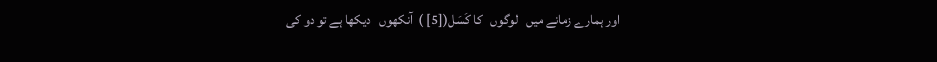اور ہمارے زمانے میں   لوگوں   کا کَسَل([5] )  آنکھوں   دیکھا ہے تو دو کی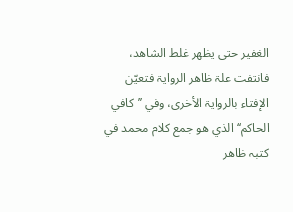الغفیر حتی یظھر غلط الشاھد، فانتفت علۃ ظاھر الروایۃ فتعیّن الإفتاء بالروایۃ الأخری، وفي ’’کافي الحاکم‘‘ الذي ھو جمع کلام محمد في کتبہ ظاھر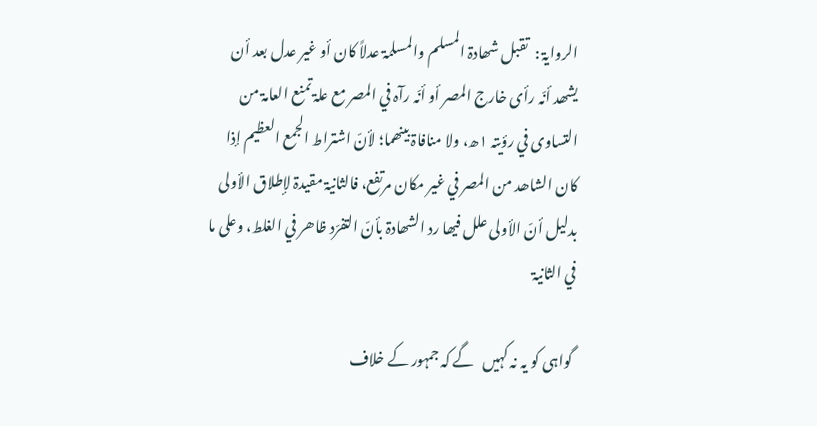الروایۃ :  تقبل شھادۃ المسلم والمسلمۃ عدلاً کان أو غیر عدل بعد أن یشھد أنّہ رأی خارج المصر أو أنّہ رآہ في المصر مع علۃ تمنع العامۃ من التساوی في رؤیتہ ۱ھ، ولا منافاۃ بینھما؛ لأنّ اشتراط الجمع العظیم إذا کان الشاھد من المصر في غیر مکان مرتفع، فالثانیۃ مقیدۃ لإطلاق الأولی بدلیل أنّ الأولی علل فیھا رد الشھادۃ بأنّ التفرّد ظاھر في الغلط، وعلی ما في الثانیۃ

 گواہی کو یہ نہ کہیں   گے کہ جمہور کے خلاف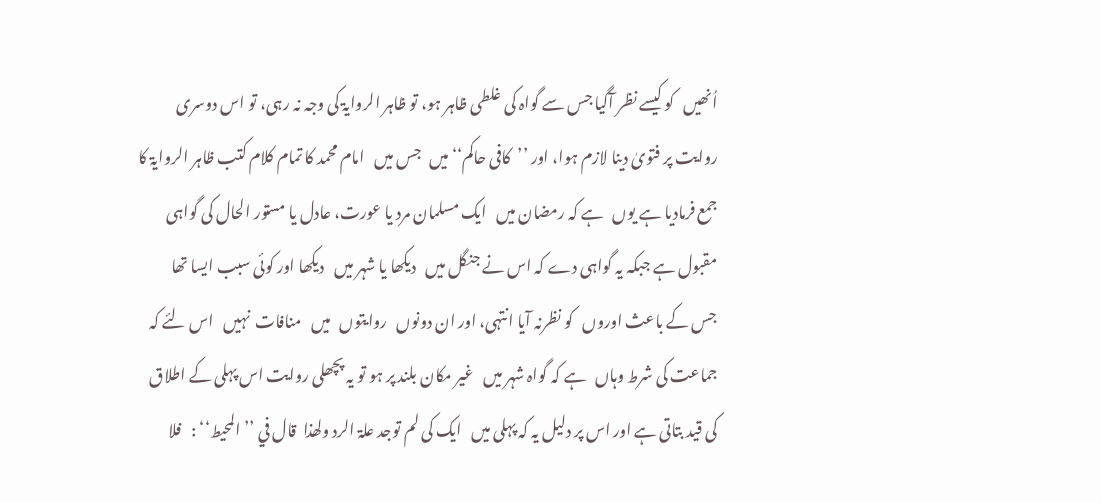اُنھیں   کو کیسے نظر آگیا جس سے گواہ کی غلطی ظاہر ہو، تو ظاہر الروایۃ کی وجہ نہ رہی، تو اس دوسری روایت پر فتویٰ دینا لازم ہوا، اور ’’کافی حاکم‘‘میں   جس میں   امام محمد کا تمام کلام کتب ظاہر الروایۃ کا جمع فرمادیا ہے یوں   ہے کہ رمضان میں   ایک مسلمان مرد یا عورت، عادل یا مستور الحال کی گواہی مقبول ہے جبکہ یہ گواہی دے کہ اس نے جنگل میں   دیکھا یا شہر میں   دیکھا اور کوئی سبب ایسا تھا جس کے باعث اوروں   کو نظرنہ آیا انتہی، اور ان دونوں   روایتوں   میں   منافات  نہیں   اس لئے کہ جماعت کی شرط وہاں   ہے کہ گواہ شہر میں   غیر مکان بلند پر ہو تو یہ پچھلی روایت اس پہلی کے اطلاق کی قید بتاتی ہے اور اس پر دلیل یہ کہ پہلی میں   ایک کی لم توجد علۃ الرد ولھذا  قال في ’’المحیط‘‘ :   فلا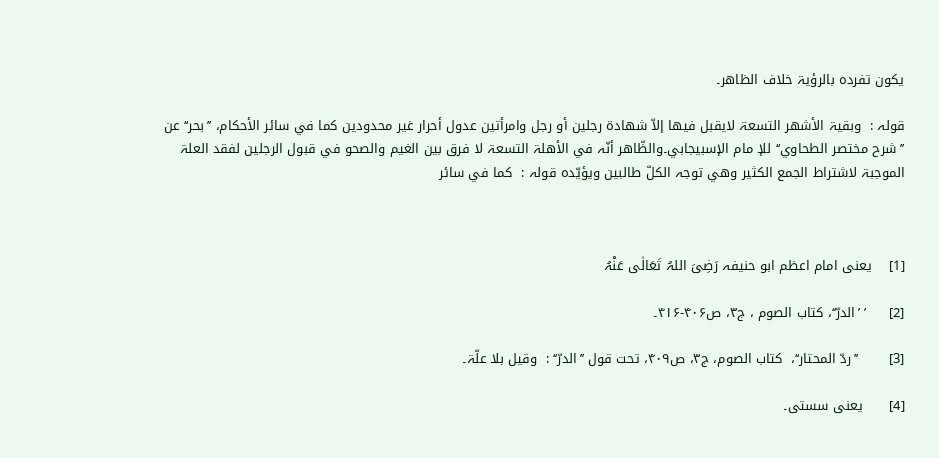یکون تفردہ بالرؤیۃ خلاف الظاھر۔

قولہ :  وبقیۃ الأشھر التسعۃ لایقبل فیھا إلاّ شھادۃ رجلین أو رجل وامرأتین عدول أحرار غیر محدودین کما في سائر الأحکام، ’’بحر‘‘ عن ’’شرح مختصر الطحاوي‘‘ للإ مام الإسبیجابي۔والظّاھر أنّہ في الأھلۃ التسعۃ لا فرق بین الغیم والصحو في قبول الرجلین لفقد العلۃ الموجبۃ لاشتراط الجمع الکثیر وھي توجہ الکلّ طالبین ویؤیّدہ قولہ :  کما في سائر



[1]    یعنی امام اعظم ابو حنیفہ رَضِیَ اللہُ تَعَالٰی عَنْہُ

[2]     ’ ’الدرّ‘‘، کتاب الصوم ، ج۳، ص۴۰۶-۴۱۶۔

[3]       ’’ردّ المحتار‘‘،  کتاب الصوم، ج۳، ص۴۰۹، تحت قول ’’الدرّ‘‘ :  وقیل بلا علّۃ۔

[4]      یعنی سستی۔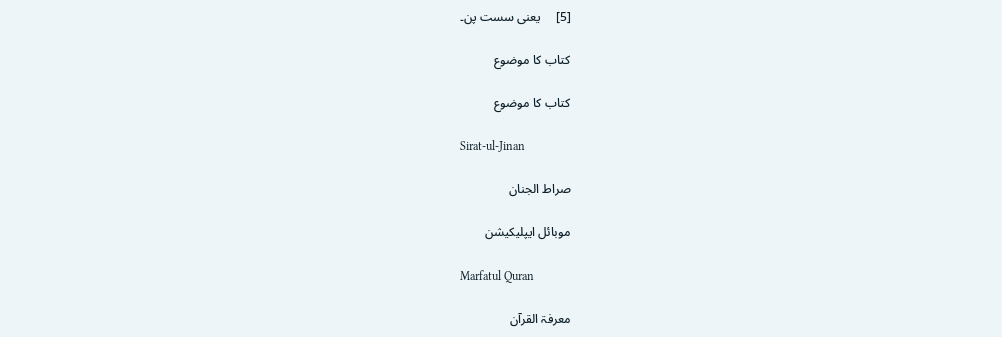[5]     یعنی سست پن۔

کتاب کا موضوع

کتاب کا موضوع

Sirat-ul-Jinan

صراط الجنان

موبائل ایپلیکیشن

Marfatul Quran

معرفۃ القرآن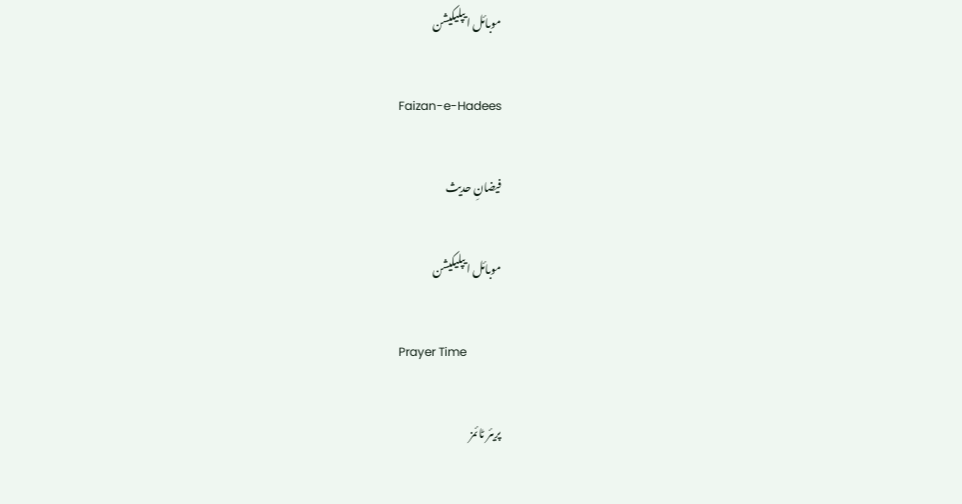موبائل ایپلیکیشن

Faizan-e-Hadees

فیضانِ حدیث

موبائل ایپلیکیشن

Prayer Time

پریئر ٹائمز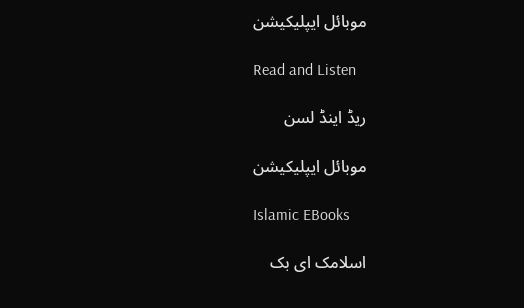موبائل ایپلیکیشن

Read and Listen

ریڈ اینڈ لسن

موبائل ایپلیکیشن

Islamic EBooks

اسلامک ای بک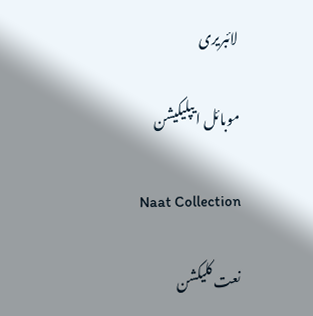لائبریری

موبائل ایپلیکیشن

Naat Collection

نعت کلیکشن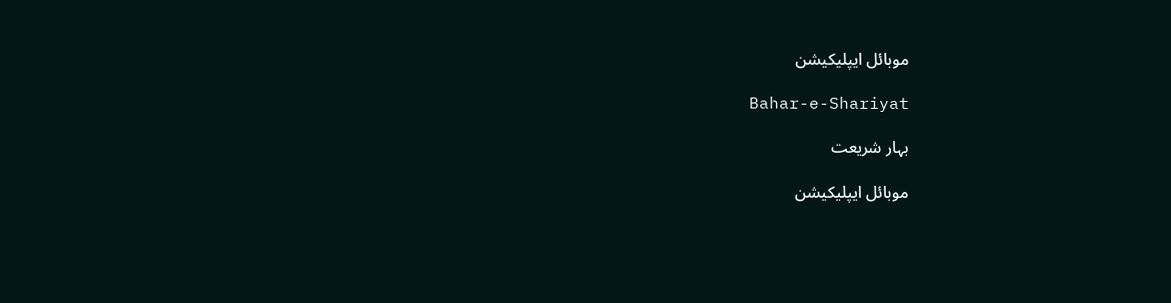موبائل ایپلیکیشن

Bahar-e-Shariyat

بہار شریعت

موبائل ایپلیکیشن